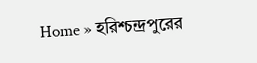Home » হরিশ্চন্দ্রপুরের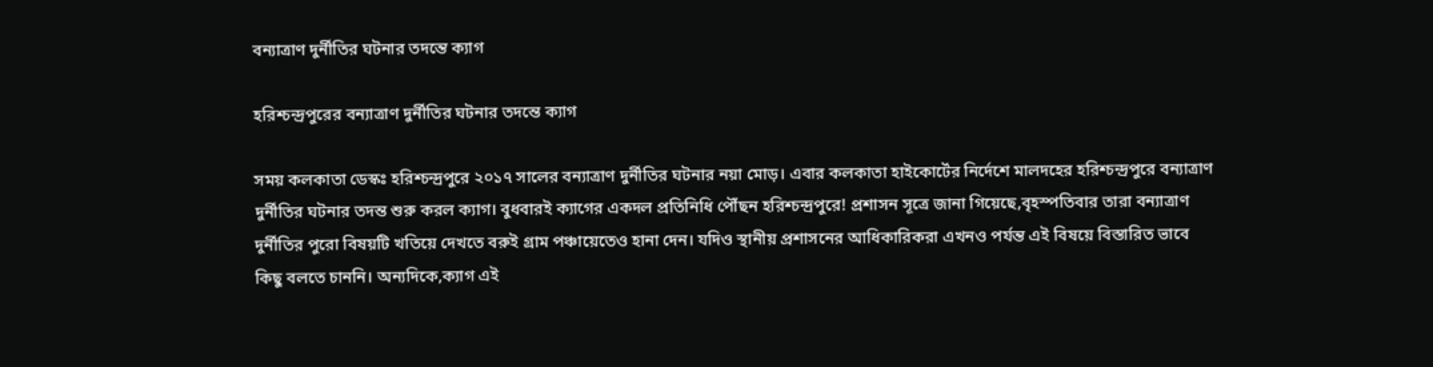বন্যাত্রাণ দুর্নীতির ঘটনার তদন্তে ক্যাগ

হরিশ্চন্দ্রপুরের বন্যাত্রাণ দুর্নীতির ঘটনার তদন্তে ক্যাগ

সময় কলকাতা ডেস্কঃ হরিশ্চন্দ্রপুরে ২০১৭ সালের বন্যাত্রাণ দুর্নীতির ঘটনার নয়া মোড়। এবার কলকাতা হাইকোর্টের নির্দেশে মালদহের হরিশ্চন্দ্রপুরে বন্যাত্রাণ দুর্নীতির ঘটনার তদন্ত শুরু করল ক্যাগ। বুধবারই ক্যাগের একদল প্রতিনিধি পৌঁছন হরিশ্চন্দ্রপুরে! প্রশাসন সূত্রে জানা গিয়েছে,বৃহস্পতিবার তারা বন্যাত্রাণ দুর্নীতির পুরো বিষয়টি খতিয়ে দেখতে বরুই গ্রাম পঞ্চায়েতেও হানা দেন। যদিও স্থানীয় প্রশাসনের আধিকারিকরা এখনও পর্যন্ত এই বিষয়ে বিস্তারিত ভাবে কিছু বলতে চাননি। অন্যদিকে,ক্যাগ এই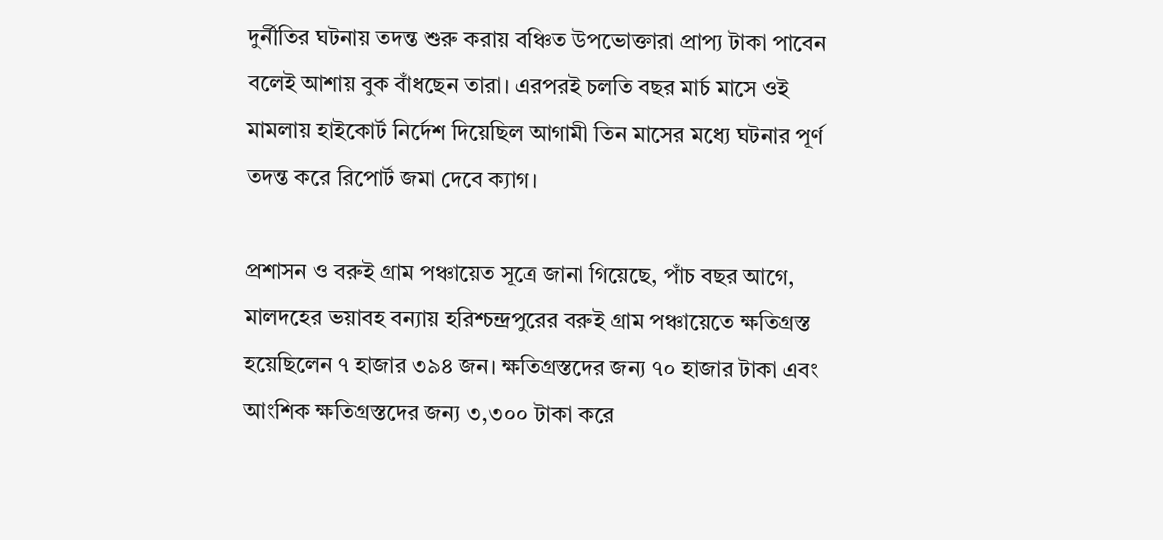দুর্নীতির ঘটনায় তদন্ত শুরু করায় বঞ্চিত উপভোক্তারা প্রাপ্য টাকা পাবেন বলেই আশায় বুক বাঁধছেন তারা। এরপরই চলতি বছর মার্চ মাসে ওই মামলায় হাইকোর্ট নির্দেশ দিয়েছিল আগামী তিন মাসের মধ্যে ঘটনার পূর্ণ তদন্ত করে রিপোর্ট জমা দেবে ক্যাগ।

প্রশাসন ও বরুই গ্রাম পঞ্চায়েত সূত্রে জানা গিয়েছে, পাঁচ বছর আগে, মালদহের ভয়াবহ বন্যায় হরিশ্চন্দ্রপুরের বরুই গ্রাম পঞ্চায়েতে ক্ষতিগ্রস্ত হয়েছিলেন ৭ হাজার ৩৯৪ জন। ক্ষতিগ্রস্তদের জন্য ৭০ হাজার টাকা এবং আংশিক ক্ষতিগ্রস্তদের জন্য ৩,৩০০ টাকা করে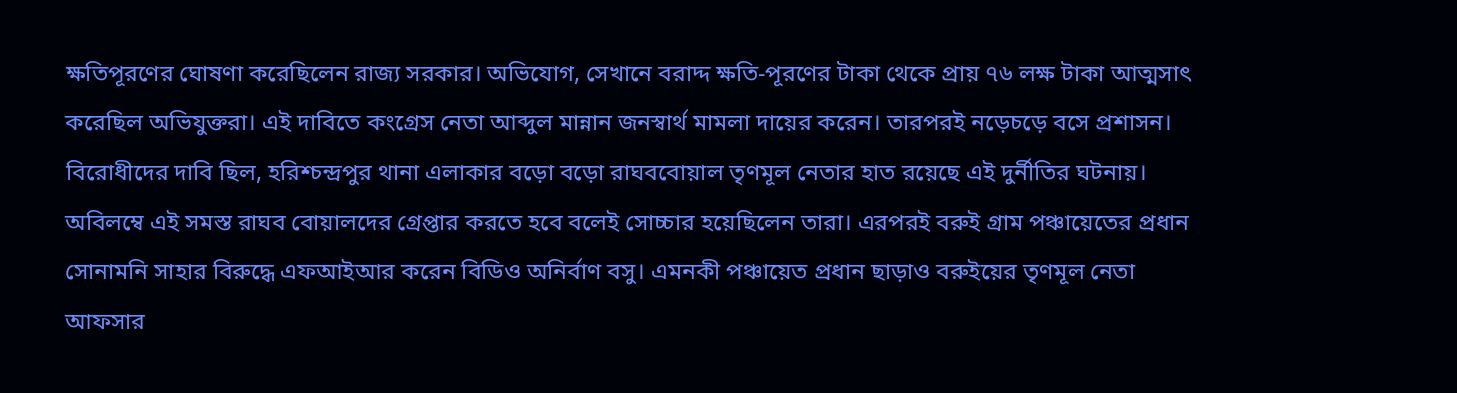ক্ষতিপূরণের ঘোষণা করেছিলেন রাজ্য সরকার। অভিযোগ, সেখানে বরাদ্দ ক্ষতি-পূরণের টাকা থেকে প্রায় ৭৬ লক্ষ টাকা আত্মসাৎ করেছিল অভিযুক্তরা। এই দাবিতে কংগ্রেস নেতা আব্দুল মান্নান জনস্বার্থ মামলা দায়ের করেন। তারপরই নড়েচড়ে বসে প্রশাসন। বিরোধীদের দাবি ছিল, হরিশ্চন্দ্রপুর থানা এলাকার বড়ো বড়ো রাঘববোয়াল তৃণমূল নেতার হাত রয়েছে এই দুর্নীতির ঘটনায়। অবিলম্বে এই সমস্ত রাঘব বোয়ালদের গ্রেপ্তার করতে হবে বলেই সোচ্চার হয়েছিলেন তারা। এরপরই বরুই গ্রাম পঞ্চায়েতের প্রধান সোনামনি সাহার বিরুদ্ধে এফআইআর করেন বিডিও অনির্বাণ বসু। এমনকী পঞ্চায়েত প্রধান ছাড়াও বরুইয়ের তৃণমূল নেতা আফসার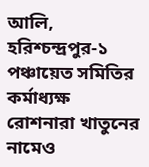আলি, হরিশ্চন্দ্রপুর-১ পঞ্চায়েত সমিতির কর্মাধ্যক্ষ রোশনারা খাতুনের নামেও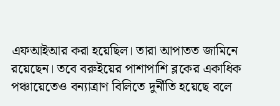এফআইআর করা হয়েছিল। তারা আপাতত জামিনে রয়েছেন। তবে বরুইয়ের পাশাপাশি ব্লকের একাধিক পঞ্চায়েতেও বন্যাত্রাণ বিলিতে দুর্নীতি হয়েছে বলে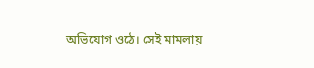অভিযোগ ওঠে। সেই মামলায়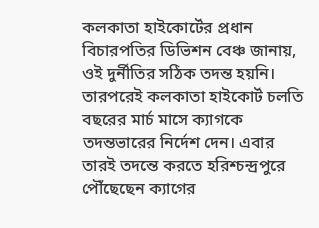কলকাতা হাইকোর্টের প্রধান বিচারপতির ডিভিশন বেঞ্চ জানায়, ওই দুর্নীতির সঠিক তদন্ত হয়নি। তারপরেই কলকাতা হাইকোর্ট চলতি বছরের মার্চ মাসে ক্যাগকে তদন্তভারের নির্দেশ দেন। এবার তারই তদন্তে করতে হরিশ্চন্দ্রপুরে পৌঁছেছেন ক্যাগের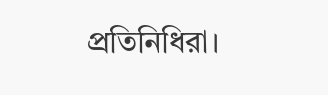প্রতিনিধিরা।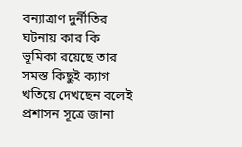বন্যাত্রাণ দুর্নীতির ঘটনায় কার কি ভূমিকা রয়েছে তার সমস্ত কিছুই ক্যাগ খতিয়ে দেখছেন বলেই প্রশাসন সূত্রে জানা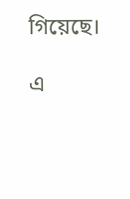গিয়েছে।

এ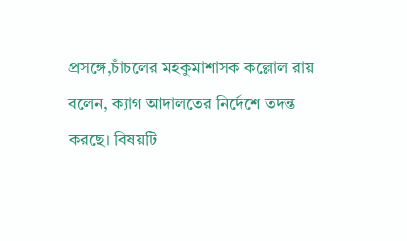প্রসঙ্গে,চাঁচলের মহকুমাশাসক কল্লোল রায় বলেন, ক্যাগ আদালতের নির্দেশে তদন্ত করছে। বিষয়টি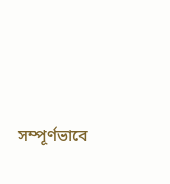সম্পূর্ণভাবে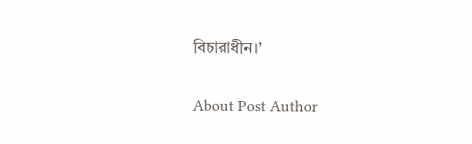বিচারাধীন।’

About Post Author